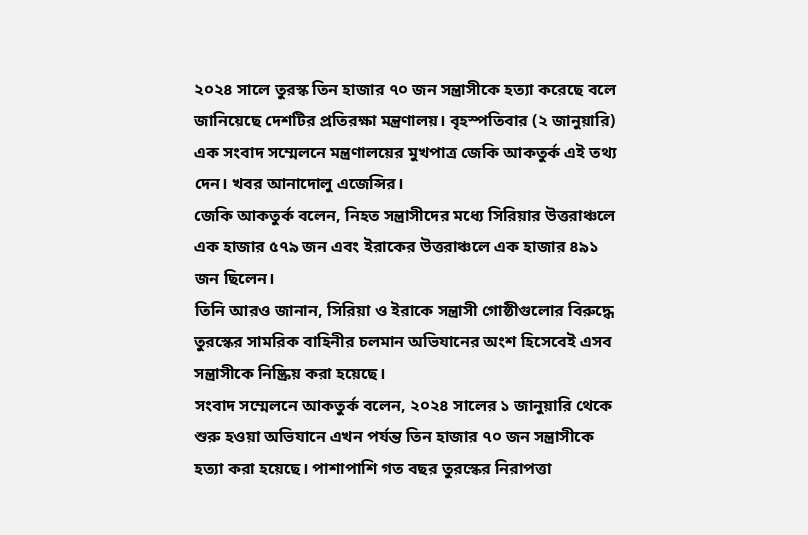২০২৪ সালে তুরস্ক তিন হাজার ৭০ জন সন্ত্রাসীকে হত্যা করেছে বলে জানিয়েছে দেশটির প্রতিরক্ষা মন্ত্রণালয়। বৃহস্পতিবার (২ জানুয়ারি) এক সংবাদ সম্মেলনে মন্ত্রণালয়ের মুখপাত্র জেকি আকতুর্ক এই তথ্য দেন। খবর আনাদোলু এজেন্সির।
জেকি আকতুর্ক বলেন, নিহত সন্ত্রাসীদের মধ্যে সিরিয়ার উত্তরাঞ্চলে এক হাজার ৫৭৯ জন এবং ইরাকের উত্তরাঞ্চলে এক হাজার ৪৯১ জন ছিলেন।
তিনি আরও জানান, সিরিয়া ও ইরাকে সন্ত্রাসী গোষ্ঠীগুলোর বিরুদ্ধে তুরস্কের সামরিক বাহিনীর চলমান অভিযানের অংশ হিসেবেই এসব সন্ত্রাসীকে নিষ্ক্রিয় করা হয়েছে।
সংবাদ সম্মেলনে আকতুর্ক বলেন, ২০২৪ সালের ১ জানুয়ারি থেকে শুরু হওয়া অভিযানে এখন পর্যন্ত তিন হাজার ৭০ জন সন্ত্রাসীকে হত্যা করা হয়েছে। পাশাপাশি গত বছর তুরস্কের নিরাপত্তা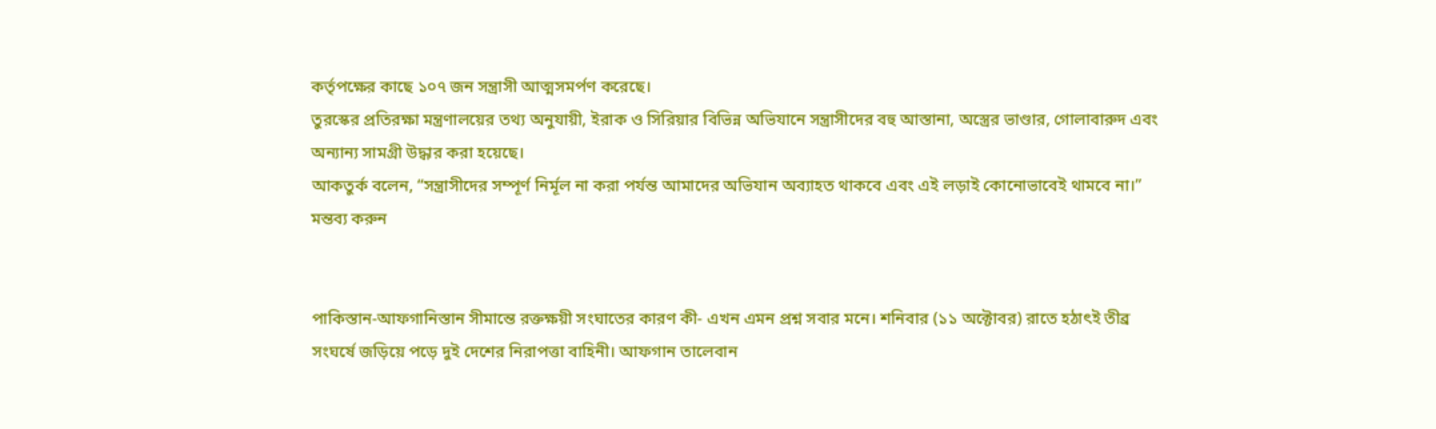কর্তৃপক্ষের কাছে ১০৭ জন সন্ত্রাসী আত্মসমর্পণ করেছে।
তুরস্কের প্রতিরক্ষা মন্ত্রণালয়ের তথ্য অনুযায়ী, ইরাক ও সিরিয়ার বিভিন্ন অভিযানে সন্ত্রাসীদের বহু আস্তানা, অস্ত্রের ভাণ্ডার, গোলাবারুদ এবং অন্যান্য সামগ্রী উদ্ধার করা হয়েছে।
আকতুর্ক বলেন, “সন্ত্রাসীদের সম্পূর্ণ নির্মূল না করা পর্যন্ত আমাদের অভিযান অব্যাহত থাকবে এবং এই লড়াই কোনোভাবেই থামবে না।”
মন্তব্য করুন


পাকিস্তান-আফগানিস্তান সীমান্তে রক্তক্ষয়ী সংঘাতের কারণ কী- এখন এমন প্রশ্ন সবার মনে। শনিবার (১১ অক্টোবর) রাতে হঠাৎই তীব্র সংঘর্ষে জড়িয়ে পড়ে দুই দেশের নিরাপত্তা বাহিনী। আফগান তালেবান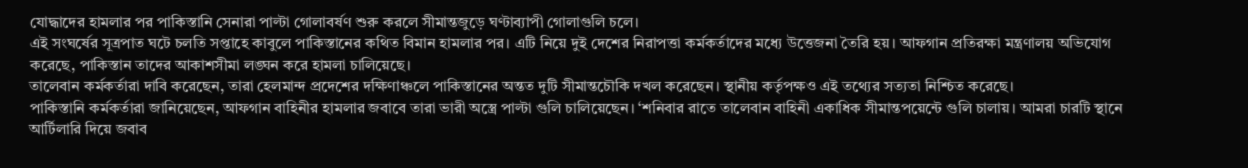যোদ্ধাদের হামলার পর পাকিস্তানি সেনারা পাল্টা গোলাবর্ষণ শুরু করলে সীমান্তজুড়ে ঘণ্টাব্যাপী গোলাগুলি চলে।
এই সংঘর্ষের সূত্রপাত ঘটে চলতি সপ্তাহে কাবুলে পাকিস্তানের কথিত বিমান হামলার পর। এটি নিয়ে দুই দেশের নিরাপত্তা কর্মকর্তাদের মধ্যে উত্তেজনা তৈরি হয়। আফগান প্রতিরক্ষা মন্ত্রণালয় অভিযোগ করেছে, পাকিস্তান তাদের আকাশসীমা লঙ্ঘন করে হামলা চালিয়েছে।
তালেবান কর্মকর্তারা দাবি করেছেন, তারা হেলমান্দ প্রদেশের দক্ষিণাঞ্চলে পাকিস্তানের অন্তত দুটি সীমান্তচৌকি দখল করেছেন। স্থানীয় কর্তৃপক্ষও এই তথ্যের সত্যতা নিশ্চিত করেছে।
পাকিস্তানি কর্মকর্তারা জানিয়েছেন, আফগান বাহিনীর হামলার জবাবে তারা ভারী অস্ত্রে পাল্টা গুলি চালিয়েছেন। ‘শনিবার রাতে তালেবান বাহিনী একাধিক সীমান্তপয়েন্টে গুলি চালায়। আমরা চারটি স্থানে আর্টিলারি দিয়ে জবাব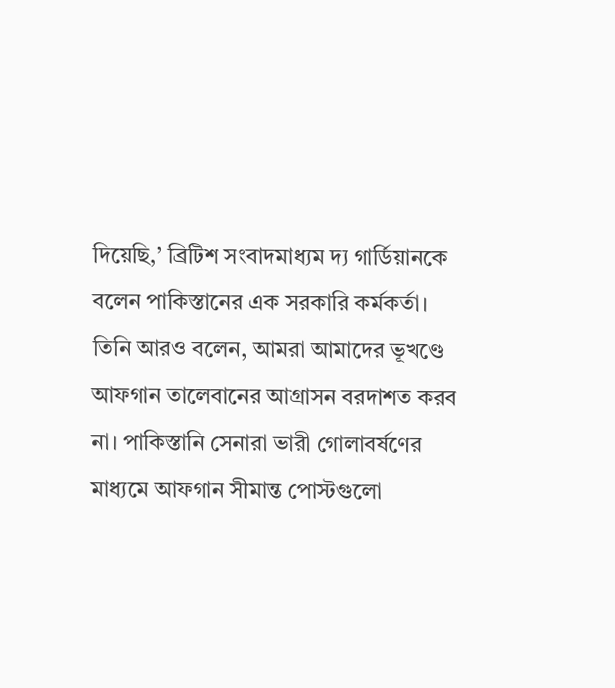দিয়েছি,’ ব্রিটিশ সংবাদমাধ্যম দ্য গার্ডিয়ানকে বলেন পাকিস্তানের এক সরকারি কর্মকর্তা।
তিনি আরও বলেন, আমরা আমাদের ভূখণ্ডে আফগান তালেবানের আগ্রাসন বরদাশত করব না। পাকিস্তানি সেনারা ভারী গোলাবর্ষণের মাধ্যমে আফগান সীমান্ত পোস্টগুলো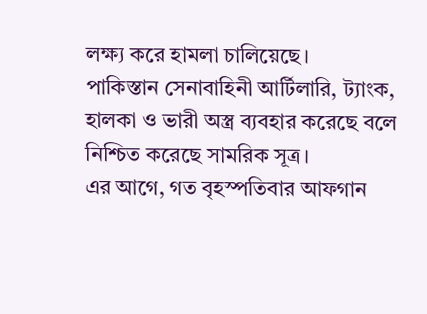লক্ষ্য করে হামলা চালিয়েছে।
পাকিস্তান সেনাবাহিনী আর্টিলারি, ট্যাংক, হালকা ও ভারী অস্ত্র ব্যবহার করেছে বলে নিশ্চিত করেছে সামরিক সূত্র।
এর আগে, গত বৃহস্পতিবার আফগান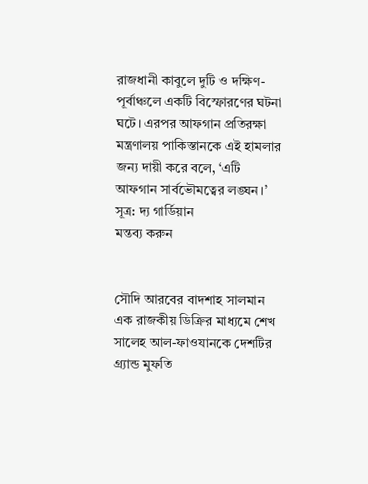রাজধানী কাবুলে দুটি ও দক্ষিণ-পূর্বাঞ্চলে একটি বিস্ফোরণের ঘটনা ঘটে। এরপর আফগান প্রতিরক্ষা মন্ত্রণালয় পাকিস্তানকে এই হামলার জন্য দায়ী করে বলে, ‘এটি আফগান সার্বভৌমত্বের লঙ্ঘন।’
সূত্র: দ্য গার্ডিয়ান
মন্তব্য করুন


সৌদি আরবের বাদশাহ সালমান এক রাজকীয় ডিক্রির মাধ্যমে শেখ সালেহ আল-ফাওযানকে দেশটির গ্র্যান্ড মুফতি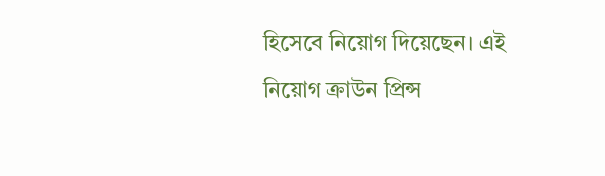হিসেবে নিয়োগ দিয়েছেন। এই নিয়োগ ক্রাউন প্রিন্স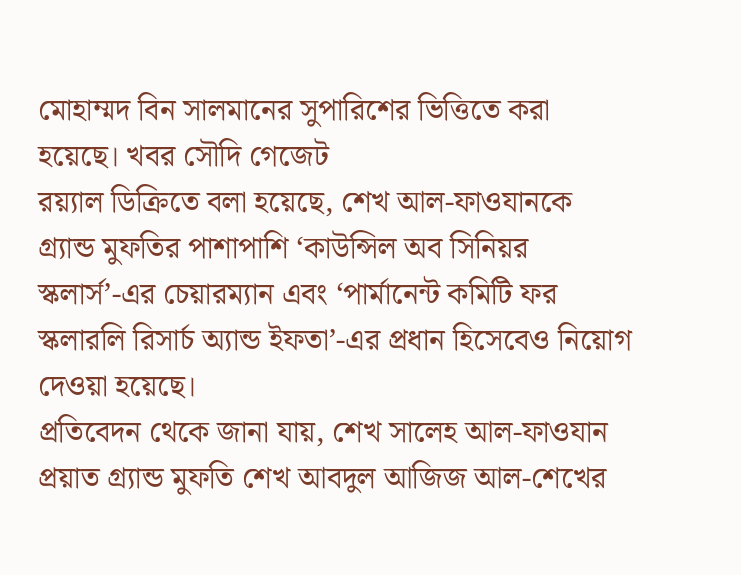মোহাম্মদ বিন সালমানের সুপারিশের ভিত্তিতে করা হয়েছে। খবর সৌদি গেজেট
রয়্যাল ডিক্রিতে বলা হয়েছে, শেখ আল-ফাওযানকে গ্র্যান্ড মুফতির পাশাপাশি ‘কাউন্সিল অব সিনিয়র স্কলার্স’-এর চেয়ারম্যান এবং ‘পার্মানেন্ট কমিটি ফর স্কলারলি রিসার্চ অ্যান্ড ইফতা’-এর প্রধান হিসেবেও নিয়োগ দেওয়া হয়েছে।
প্রতিবেদন থেকে জানা যায়, শেখ সালেহ আল-ফাওযান প্রয়াত গ্র্যান্ড মুফতি শেখ আবদুল আজিজ আল-শেখের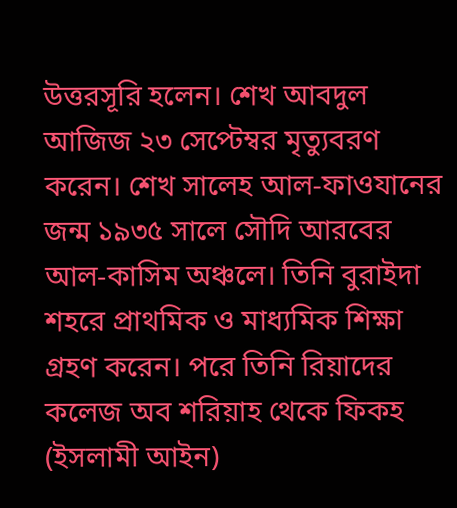উত্তরসূরি হলেন। শেখ আবদুল আজিজ ২৩ সেপ্টেম্বর মৃত্যুবরণ করেন। শেখ সালেহ আল-ফাওযানের জন্ম ১৯৩৫ সালে সৌদি আরবের আল-কাসিম অঞ্চলে। তিনি বুরাইদা শহরে প্রাথমিক ও মাধ্যমিক শিক্ষা গ্রহণ করেন। পরে তিনি রিয়াদের কলেজ অব শরিয়াহ থেকে ফিকহ (ইসলামী আইন)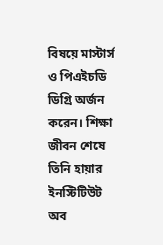বিষয়ে মাস্টার্স ও পিএইচডি ডিগ্রি অর্জন করেন। শিক্ষা জীবন শেষে তিনি হায়ার ইনস্টিটিউট অব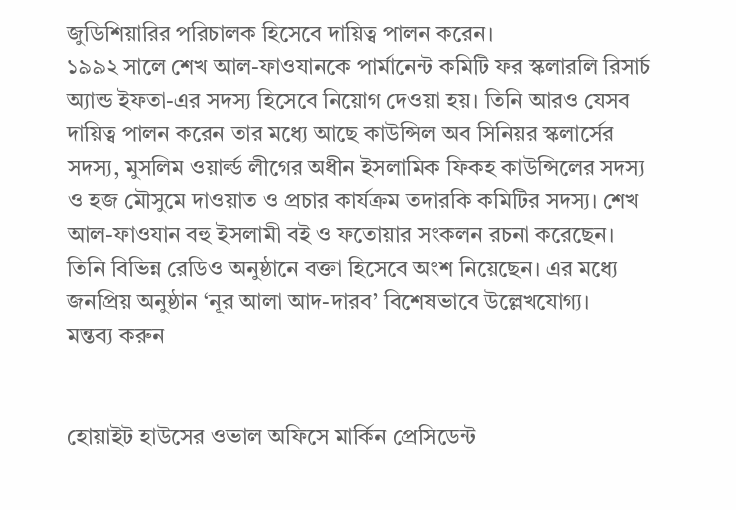জুডিশিয়ারির পরিচালক হিসেবে দায়িত্ব পালন করেন।
১৯৯২ সালে শেখ আল-ফাওযানকে পার্মানেন্ট কমিটি ফর স্কলারলি রিসার্চ অ্যান্ড ইফতা-এর সদস্য হিসেবে নিয়োগ দেওয়া হয়। তিনি আরও যেসব দায়িত্ব পালন করেন তার মধ্যে আছে কাউন্সিল অব সিনিয়র স্কলার্সের সদস্য, মুসলিম ওয়ার্ল্ড লীগের অধীন ইসলামিক ফিকহ কাউন্সিলের সদস্য ও হজ মৌসুমে দাওয়াত ও প্রচার কার্যক্রম তদারকি কমিটির সদস্য। শেখ আল-ফাওযান বহু ইসলামী বই ও ফতোয়ার সংকলন রচনা করেছেন। তিনি বিভিন্ন রেডিও অনুষ্ঠানে বক্তা হিসেবে অংশ নিয়েছেন। এর মধ্যে জনপ্রিয় অনুষ্ঠান ‘নূর আলা আদ-দারব’ বিশেষভাবে উল্লেখযোগ্য।
মন্তব্য করুন


হোয়াইট হাউসের ওভাল অফিসে মার্কিন প্রেসিডেন্ট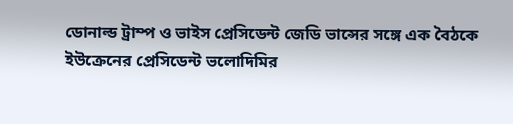ডোনাল্ড ট্রাম্প ও ভাইস প্রেসিডেন্ট জেডি ভান্সের সঙ্গে এক বৈঠকে ইউক্রেনের প্রেসিডেন্ট ভলোদিমির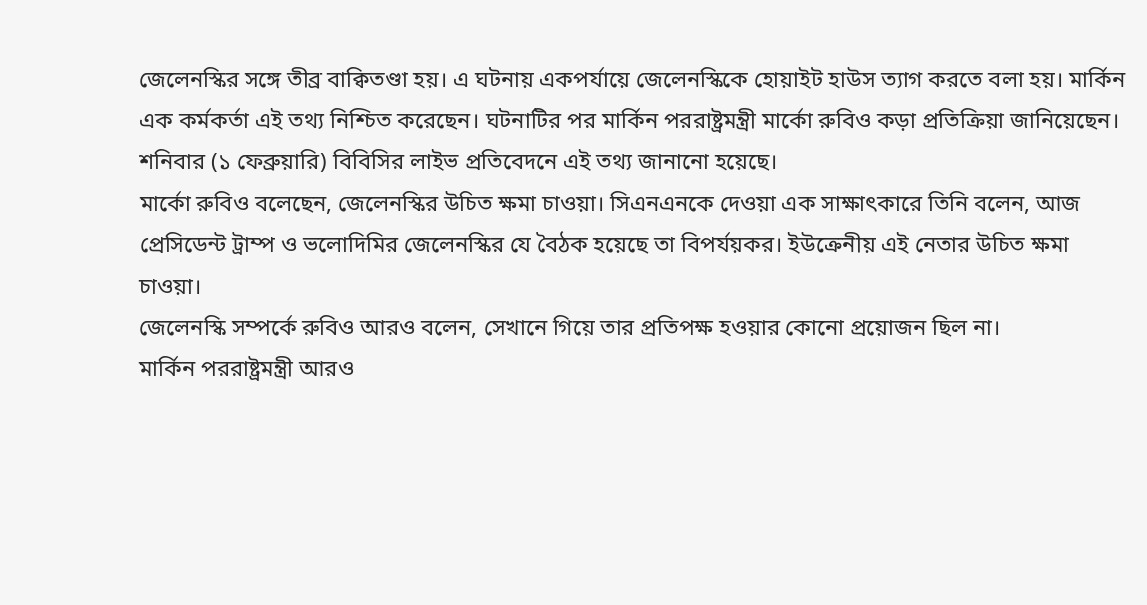জেলেনস্কির সঙ্গে তীব্র বাক্বিতণ্ডা হয়। এ ঘটনায় একপর্যায়ে জেলেনস্কিকে হোয়াইট হাউস ত্যাগ করতে বলা হয়। মার্কিন এক কর্মকর্তা এই তথ্য নিশ্চিত করেছেন। ঘটনাটির পর মার্কিন পররাষ্ট্রমন্ত্রী মার্কো রুবিও কড়া প্রতিক্রিয়া জানিয়েছেন। শনিবার (১ ফেব্রুয়ারি) বিবিসির লাইভ প্রতিবেদনে এই তথ্য জানানো হয়েছে।
মার্কো রুবিও বলেছেন, জেলেনস্কির উচিত ক্ষমা চাওয়া। সিএনএনকে দেওয়া এক সাক্ষাৎকারে তিনি বলেন, আজ প্রেসিডেন্ট ট্রাম্প ও ভলোদিমির জেলেনস্কির যে বৈঠক হয়েছে তা বিপর্যয়কর। ইউক্রেনীয় এই নেতার উচিত ক্ষমা চাওয়া।
জেলেনস্কি সম্পর্কে রুবিও আরও বলেন, সেখানে গিয়ে তার প্রতিপক্ষ হওয়ার কোনো প্রয়োজন ছিল না।
মার্কিন পররাষ্ট্রমন্ত্রী আরও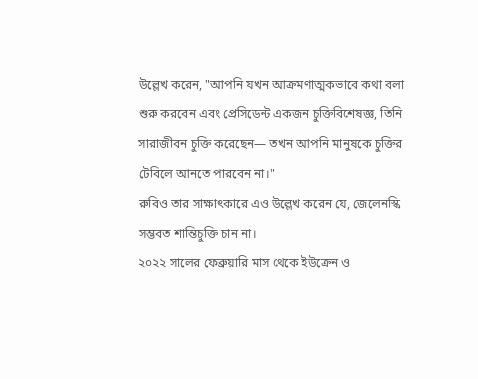উল্লেখ করেন, "আপনি যখন আক্রমণাত্মকভাবে কথা বলা শুরু করবেন এবং প্রেসিডেন্ট একজন চুক্তিবিশেষজ্ঞ, তিনি সারাজীবন চুক্তি করেছেন— তখন আপনি মানুষকে চুক্তির টেবিলে আনতে পারবেন না।"
রুবিও তার সাক্ষাৎকারে এও উল্লেখ করেন যে, জেলেনস্কি সম্ভবত শান্তিচুক্তি চান না।
২০২২ সালের ফেব্রুয়ারি মাস থেকে ইউক্রেন ও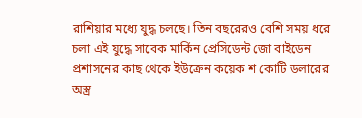রাশিয়ার মধ্যে যুদ্ধ চলছে। তিন বছরেরও বেশি সময় ধরে চলা এই যুদ্ধে সাবেক মার্কিন প্রেসিডেন্ট জো বাইডেন প্রশাসনের কাছ থেকে ইউক্রেন কয়েক শ কোটি ডলারের অস্ত্র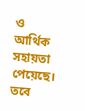ও আর্থিক সহায়তা পেয়েছে।
তবে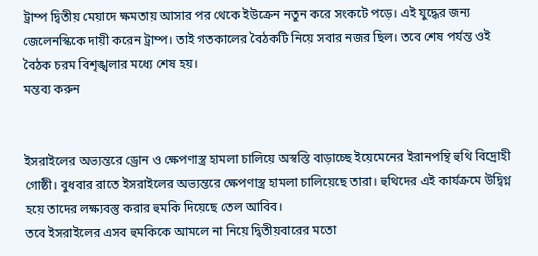ট্রাম্প দ্বিতীয় মেয়াদে ক্ষমতায় আসার পর থেকে ইউক্রেন নতুন করে সংকটে পড়ে। এই যুদ্ধের জন্য জেলেনস্কিকে দায়ী করেন ট্রাম্প। তাই গতকালের বৈঠকটি নিয়ে সবার নজর ছিল। তবে শেষ পর্যন্ত ওই বৈঠক চরম বিশৃঙ্খলার মধ্যে শেষ হয়।
মন্তব্য করুন


ইসরাইলের অভ্যন্তরে ড্রোন ও ক্ষেপণাস্ত্র হামলা চালিয়ে অস্বস্তি বাড়াচ্ছে ইয়েমেনের ইরানপন্থি হুথি বিদ্রোহী গোষ্ঠী। বুধবার রাতে ইসরাইলের অভ্যন্তরে ক্ষেপণাস্ত্র হামলা চালিয়েছে তারা। হুথিদের এই কার্যক্রমে উদ্বিগ্ন হয়ে তাদের লক্ষ্যবস্তু করার হুমকি দিয়েছে তেল আবিব।
তবে ইসরাইলের এসব হুমকিকে আমলে না নিয়ে দ্বিতীয়বারের মতো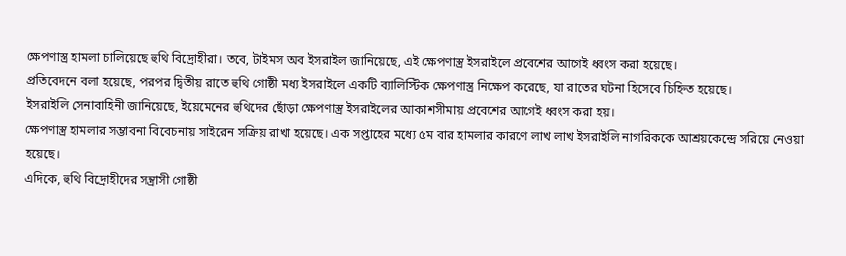ক্ষেপণাস্ত্র হামলা চালিয়েছে হুথি বিদ্রোহীরা। তবে, টাইমস অব ইসরাইল জানিয়েছে, এই ক্ষেপণাস্ত্র ইসরাইলে প্রবেশের আগেই ধ্বংস করা হয়েছে।
প্রতিবেদনে বলা হয়েছে, পরপর দ্বিতীয় রাতে হুথি গোষ্ঠী মধ্য ইসরাইলে একটি ব্যালিস্টিক ক্ষেপণাস্ত্র নিক্ষেপ করেছে, যা রাতের ঘটনা হিসেবে চিহ্নিত হয়েছে।
ইসরাইলি সেনাবাহিনী জানিয়েছে, ইয়েমেনের হুথিদের ছোঁড়া ক্ষেপণাস্ত্র ইসরাইলের আকাশসীমায় প্রবেশের আগেই ধ্বংস করা হয়।
ক্ষেপণাস্ত্র হামলার সম্ভাবনা বিবেচনায় সাইরেন সক্রিয় রাখা হয়েছে। এক সপ্তাহের মধ্যে ৫ম বার হামলার কারণে লাখ লাখ ইসরাইলি নাগরিককে আশ্রয়কেন্দ্রে সরিয়ে নেওয়া হয়েছে।
এদিকে, হুথি বিদ্রোহীদের সন্ত্রাসী গোষ্ঠী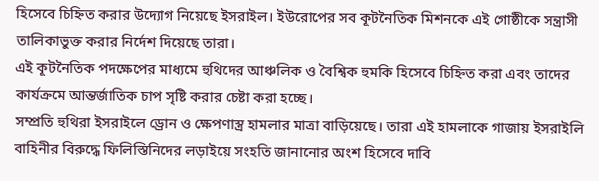হিসেবে চিহ্নিত করার উদ্যোগ নিয়েছে ইসরাইল। ইউরোপের সব কূটনৈতিক মিশনকে এই গোষ্ঠীকে সন্ত্রাসী তালিকাভুক্ত করার নির্দেশ দিয়েছে তারা।
এই কূটনৈতিক পদক্ষেপের মাধ্যমে হুথিদের আঞ্চলিক ও বৈশ্বিক হুমকি হিসেবে চিহ্নিত করা এবং তাদের কার্যক্রমে আন্তর্জাতিক চাপ সৃষ্টি করার চেষ্টা করা হচ্ছে।
সম্প্রতি হুথিরা ইসরাইলে ড্রোন ও ক্ষেপণাস্ত্র হামলার মাত্রা বাড়িয়েছে। তারা এই হামলাকে গাজায় ইসরাইলি বাহিনীর বিরুদ্ধে ফিলিস্তিনিদের লড়াইয়ে সংহতি জানানোর অংশ হিসেবে দাবি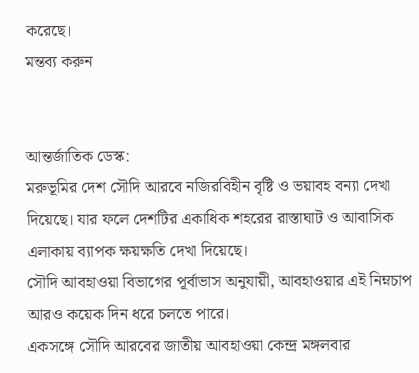করেছে।
মন্তব্য করুন


আন্তর্জাতিক ডেস্ক:
মরুভূমির দেশ সৌদি আরবে নজিরবিহীন বৃষ্টি ও ভয়াবহ বন্যা দেখা দিয়েছে। যার ফলে দেশটির একাধিক শহরের রাস্তাঘাট ও আবাসিক এলাকায় ব্যাপক ক্ষয়ক্ষতি দেখা দিয়েছে।
সৌদি আবহাওয়া বিভাগের পূর্বাভাস অনুযায়ী, আবহাওয়ার এই নিম্নচাপ আরও কয়েক দিন ধরে চলতে পারে।
একসঙ্গে সৌদি আরবের জাতীয় আবহাওয়া কেন্দ্র মঙ্গলবার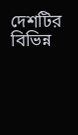দেশটির বিভিন্ন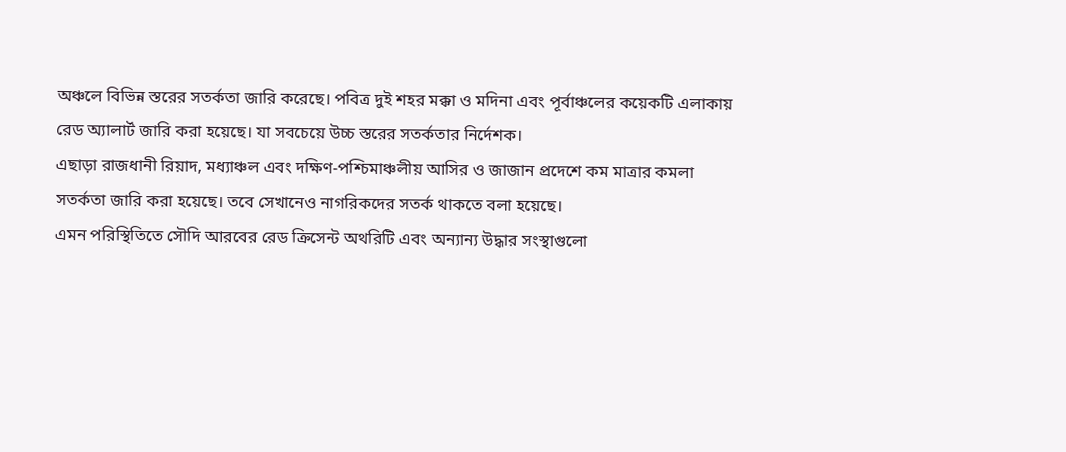অঞ্চলে বিভিন্ন স্তরের সতর্কতা জারি করেছে। পবিত্র দুই শহর মক্কা ও মদিনা এবং পূর্বাঞ্চলের কয়েকটি এলাকায় রেড অ্যালার্ট জারি করা হয়েছে। যা সবচেয়ে উচ্চ স্তরের সতর্কতার নির্দেশক।
এছাড়া রাজধানী রিয়াদ, মধ্যাঞ্চল এবং দক্ষিণ-পশ্চিমাঞ্চলীয় আসির ও জাজান প্রদেশে কম মাত্রার কমলা সতর্কতা জারি করা হয়েছে। তবে সেখানেও নাগরিকদের সতর্ক থাকতে বলা হয়েছে।
এমন পরিস্থিতিতে সৌদি আরবের রেড ক্রিসেন্ট অথরিটি এবং অন্যান্য উদ্ধার সংস্থাগুলো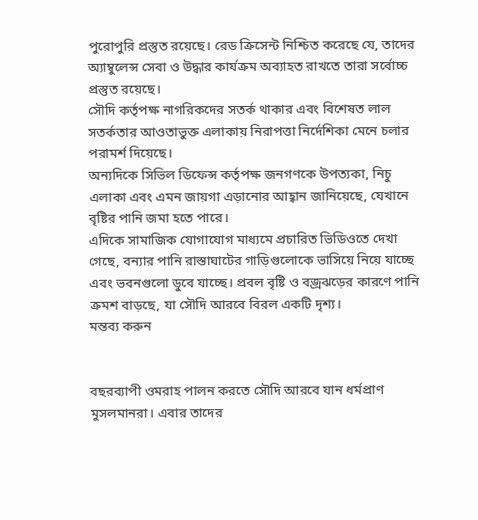পুরোপুরি প্রস্তুত রয়েছে। রেড ক্রিসেন্ট নিশ্চিত করেছে যে, তাদের অ্যাম্বুলেন্স সেবা ও উদ্ধার কার্যক্রম অব্যাহত রাখতে তারা সর্বোচ্চ প্রস্তুত রয়েছে।
সৌদি কর্তৃপক্ষ নাগরিকদের সতর্ক থাকার এবং বিশেষত লাল সতর্কতার আওতাভুক্ত এলাকায় নিরাপত্তা নির্দেশিকা মেনে চলার পরামর্শ দিয়েছে।
অন্যদিকে সিভিল ডিফেন্স কর্তৃপক্ষ জনগণকে উপত্যকা, নিচু এলাকা এবং এমন জায়গা এড়ানোর আহ্বান জানিয়েছে, যেখানে বৃষ্টির পানি জমা হতে পারে।
এদিকে সামাজিক যোগাযোগ মাধ্যমে প্রচারিত ভিডিওতে দেখা গেছে, বন্যার পানি রাস্তাঘাটের গাড়িগুলোকে ভাসিয়ে নিয়ে যাচ্ছে এবং ভবনগুলো ডুবে যাচ্ছে। প্রবল বৃষ্টি ও বজ্রঝড়ের কারণে পানি ক্রমশ বাড়ছে, যা সৌদি আরবে বিরল একটি দৃশ্য।
মন্তব্য করুন


বছরব্যাপী ওমরাহ পালন করতে সৌদি আরবে যান ধর্মপ্রাণ মুসলমানরা। এবার তাদের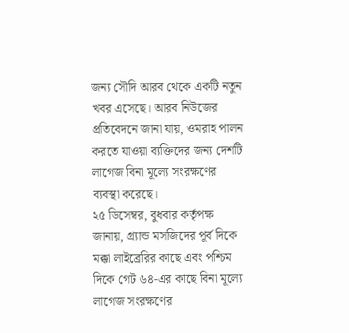জন্য সৌদি আরব থেকে একটি নতুন খবর এসেছে। আরব নিউজের প্রতিবেদনে জানা যায়, ওমরাহ পালন করতে যাওয়া ব্যক্তিদের জন্য দেশটি লাগেজ বিনা মূল্যে সংরক্ষণের ব্যবস্থা করেছে।
২৫ ডিসেম্বর, বুধবার কর্তৃপক্ষ জানায়, গ্র্যান্ড মসজিদের পূর্ব দিকে মক্কা লাইব্রেরির কাছে এবং পশ্চিম দিকে গেট ৬৪-এর কাছে বিনা মূল্যে লাগেজ সংরক্ষণের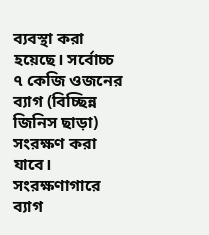ব্যবস্থা করা হয়েছে। সর্বোচ্চ ৭ কেজি ওজনের ব্যাগ (বিচ্ছিন্ন জিনিস ছাড়া) সংরক্ষণ করা যাবে। সংরক্ষণাগারে ব্যাগ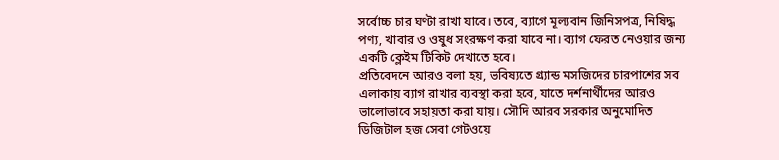সর্বোচ্চ চার ঘণ্টা রাখা যাবে। তবে, ব্যাগে মূল্যবান জিনিসপত্র, নিষিদ্ধ পণ্য, খাবার ও ওষুধ সংরক্ষণ করা যাবে না। ব্যাগ ফেরত নেওয়ার জন্য একটি ক্লেইম টিকিট দেখাতে হবে।
প্রতিবেদনে আরও বলা হয়, ভবিষ্যতে গ্র্যান্ড মসজিদের চারপাশের সব এলাকায় ব্যাগ রাখার ব্যবস্থা করা হবে, যাতে দর্শনার্থীদের আরও ভালোভাবে সহায়তা করা যায়। সৌদি আরব সরকার অনুমোদিত ডিজিটাল হজ সেবা গেটওয়ে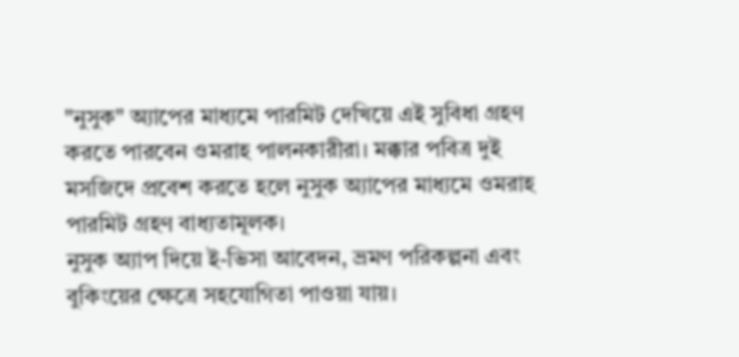"নুসুক" অ্যাপের মাধ্যমে পারমিট দেখিয়ে এই সুবিধা গ্রহণ করতে পারবেন ওমরাহ পালনকারীরা। মক্কার পবিত্র দুই মসজিদে প্রবেশ করতে হলে নুসুক অ্যাপের মাধ্যমে ওমরাহ পারমিট গ্রহণ বাধ্যতামূলক।
নুসুক অ্যাপ দিয়ে ই-ভিসা আবেদন, ভ্রমণ পরিকল্পনা এবং বুকিংয়ের ক্ষেত্রে সহযোগিতা পাওয়া যায়।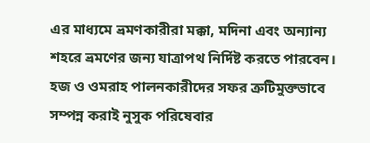এর মাধ্যমে ভ্রমণকারীরা মক্কা, মদিনা এবং অন্যান্য শহরে ভ্রমণের জন্য যাত্রাপথ নির্দিষ্ট করতে পারবেন। হজ ও ওমরাহ পালনকারীদের সফর ত্রুটিমুক্তভাবে সম্পন্ন করাই নুসুক পরিষেবার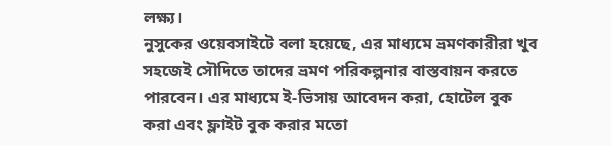লক্ষ্য।
নুসুকের ওয়েবসাইটে বলা হয়েছে, এর মাধ্যমে ভ্রমণকারীরা খুব সহজেই সৌদিতে তাদের ভ্রমণ পরিকল্পনার বাস্তবায়ন করতে পারবেন। এর মাধ্যমে ই-ভিসায় আবেদন করা, হোটেল বুক করা এবং ফ্লাইট বুক করার মতো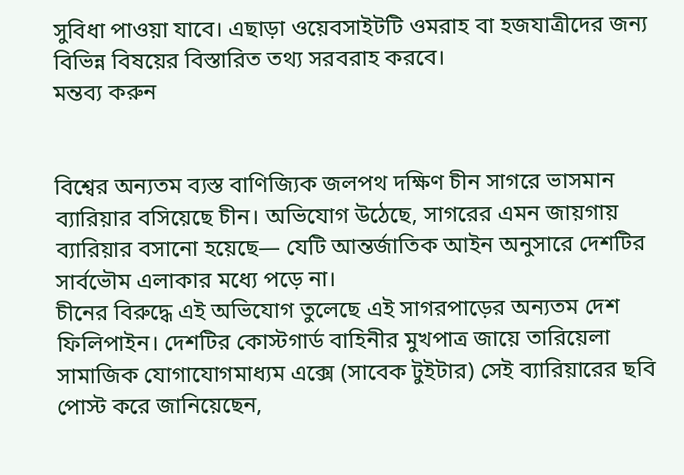সুবিধা পাওয়া যাবে। এছাড়া ওয়েবসাইটটি ওমরাহ বা হজযাত্রীদের জন্য বিভিন্ন বিষয়ের বিস্তারিত তথ্য সরবরাহ করবে।
মন্তব্য করুন


বিশ্বের অন্যতম ব্যস্ত বাণিজ্যিক জলপথ দক্ষিণ চীন সাগরে ভাসমান ব্যারিয়ার বসিয়েছে চীন। অভিযোগ উঠেছে, সাগরের এমন জায়গায় ব্যারিয়ার বসানো হয়েছে— যেটি আন্তর্জাতিক আইন অনুসারে দেশটির সার্বভৌম এলাকার মধ্যে পড়ে না।
চীনের বিরুদ্ধে এই অভিযোগ তুলেছে এই সাগরপাড়ের অন্যতম দেশ ফিলিপাইন। দেশটির কোস্টগার্ড বাহিনীর মুখপাত্র জায়ে তারিয়েলা সামাজিক যোগাযোগমাধ্যম এক্সে (সাবেক টুইটার) সেই ব্যারিয়ারের ছবি পোস্ট করে জানিয়েছেন,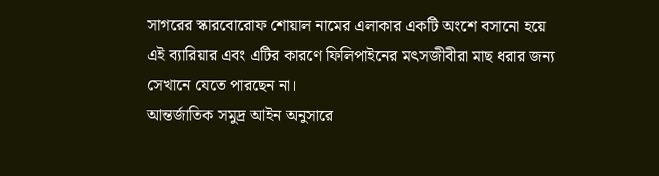সাগরের স্কারবোরোফ শোয়াল নামের এলাকার একটি অংশে বসানো হয়ে এই ব্যারিয়ার এবং এটির কারণে ফিলিপাইনের মৎসজীবীরা মাছ ধরার জন্য সেখানে যেতে পারছেন না।
আন্তর্জাতিক সমুদ্র আইন অনুসারে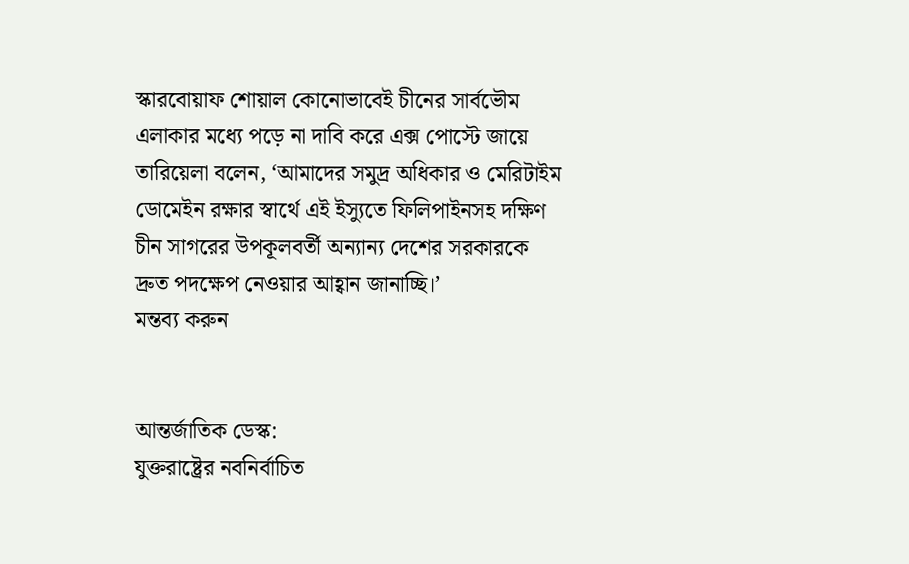স্কারবোয়াফ শোয়াল কোনোভাবেই চীনের সার্বভৌম এলাকার মধ্যে পড়ে না দাবি করে এক্স পোস্টে জায়ে তারিয়েলা বলেন, ‘আমাদের সমুদ্র অধিকার ও মেরিটাইম ডোমেইন রক্ষার স্বার্থে এই ইস্যুতে ফিলিপাইনসহ দক্ষিণ চীন সাগরের উপকূলবর্তী অন্যান্য দেশের সরকারকে দ্রুত পদক্ষেপ নেওয়ার আহ্বান জানাচ্ছি।’
মন্তব্য করুন


আন্তর্জাতিক ডেস্ক:
যুক্তরাষ্ট্রের নবনির্বাচিত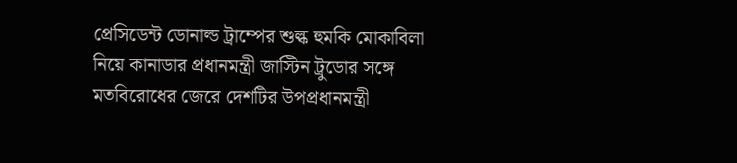প্রেসিডেন্ট ডোনাল্ড ট্রাম্পের শুল্ক হুমকি মোকাবিলা নিয়ে কানাডার প্রধানমন্ত্রী জাস্টিন ট্রুডোর সঙ্গে মতবিরোধের জেরে দেশটির উপপ্রধানমন্ত্রী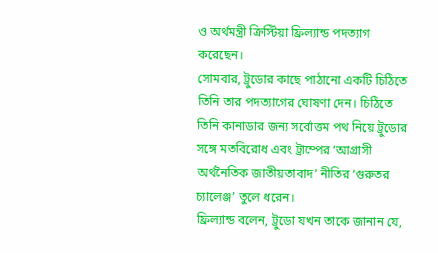ও অর্থমন্ত্রী ক্রিস্টিয়া ফ্রিল্যান্ড পদত্যাগ করেছেন।
সোমবার, ট্রুডোর কাছে পাঠানো একটি চিঠিতে তিনি তার পদত্যাগের ঘোষণা দেন। চিঠিতে তিনি কানাডার জন্য সর্বোত্তম পথ নিয়ে ট্রুডোর সঙ্গে মতবিরোধ এবং ট্রাম্পের ‘আগ্রাসী অর্থনৈতিক জাতীয়তাবাদ’ নীতির ‘গুরুতর চ্যালেঞ্জ’ তুলে ধরেন।
ফ্রিল্যান্ড বলেন, ট্রুডো যখন তাকে জানান যে,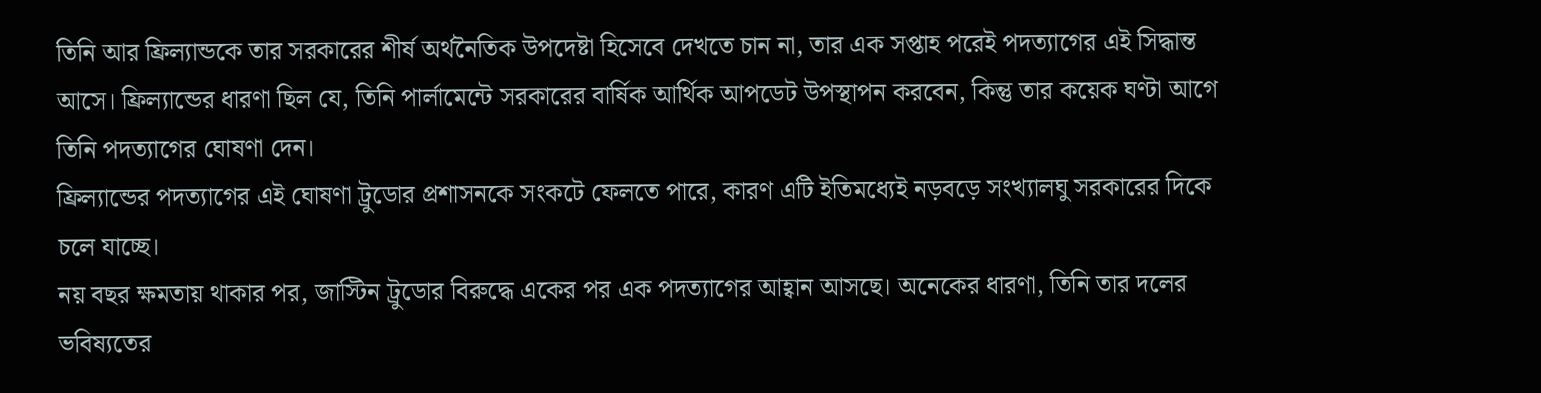তিনি আর ফ্রিল্যান্ডকে তার সরকারের শীর্ষ অর্থনৈতিক উপদেষ্টা হিসেবে দেখতে চান না, তার এক সপ্তাহ পরেই পদত্যাগের এই সিদ্ধান্ত আসে। ফ্রিল্যান্ডের ধারণা ছিল যে, তিনি পার্লামেন্টে সরকারের বার্ষিক আর্থিক আপডেট উপস্থাপন করবেন, কিন্তু তার কয়েক ঘণ্টা আগে তিনি পদত্যাগের ঘোষণা দেন।
ফ্রিল্যান্ডের পদত্যাগের এই ঘোষণা ট্রুডোর প্রশাসনকে সংকটে ফেলতে পারে, কারণ এটি ইতিমধ্যেই নড়বড়ে সংখ্যালঘু সরকারের দিকে চলে যাচ্ছে।
নয় বছর ক্ষমতায় থাকার পর, জাস্টিন ট্রুডোর বিরুদ্ধে একের পর এক পদত্যাগের আহ্বান আসছে। অনেকের ধারণা, তিনি তার দলের ভবিষ্যতের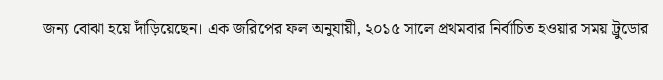জন্য বোঝা হয়ে দাঁড়িয়েছেন। এক জরিপের ফল অনুযায়ী, ২০১৫ সালে প্রথমবার নির্বাচিত হওয়ার সময় ট্রুডোর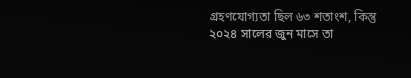গ্রহণযোগ্যতা ছিল ৬৩ শতাংশ, কিন্তু ২০২৪ সালের জুন মাসে তা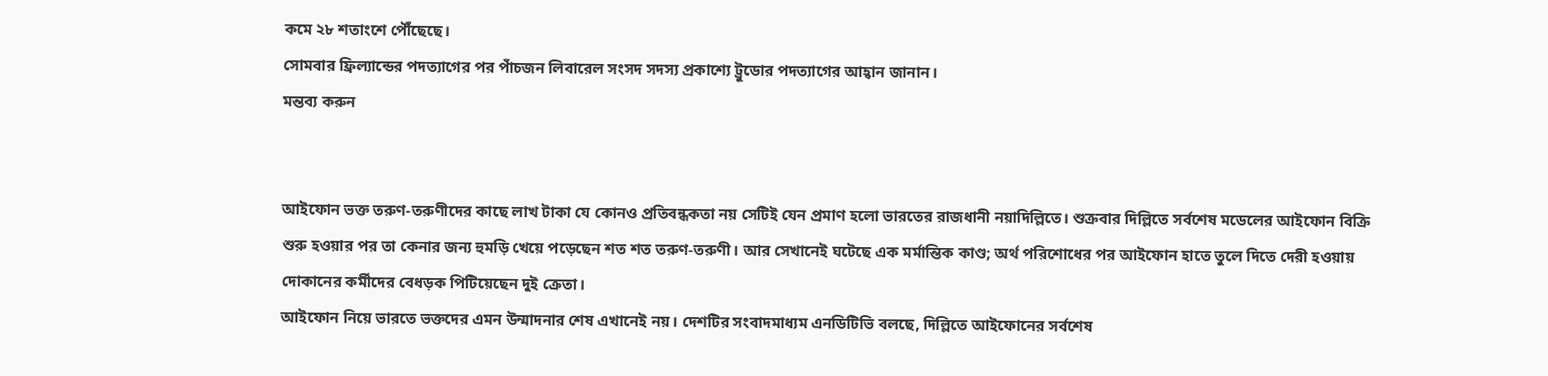কমে ২৮ শতাংশে পৌঁছেছে।
সোমবার ফ্রিল্যান্ডের পদত্যাগের পর পাঁচজন লিবারেল সংসদ সদস্য প্রকাশ্যে ট্রুডোর পদত্যাগের আহ্বান জানান।
মন্তব্য করুন


আইফোন ভক্ত তরুণ-তরুণীদের কাছে লাখ টাকা যে কোনও প্রতিবন্ধকতা নয় সেটিই যেন প্রমাণ হলো ভারতের রাজধানী নয়াদিল্লিতে। শুক্রবার দিল্লিতে সর্বশেষ মডেলের আইফোন বিক্রি শুরু হওয়ার পর তা কেনার জন্য হুমড়ি খেয়ে পড়েছেন শত শত তরুণ-তরুণী। আর সেখানেই ঘটেছে এক মর্মান্তিক কাণ্ড; অর্থ পরিশোধের পর আইফোন হাতে তুলে দিতে দেরী হওয়ায় দোকানের কর্মীদের বেধড়ক পিটিয়েছেন দুই ক্রেতা।
আইফোন নিয়ে ভারতে ভক্তদের এমন উন্মাদনার শেষ এখানেই নয়। দেশটির সংবাদমাধ্যম এনডিটিভি বলছে, দিল্লিতে আইফোনের সর্বশেষ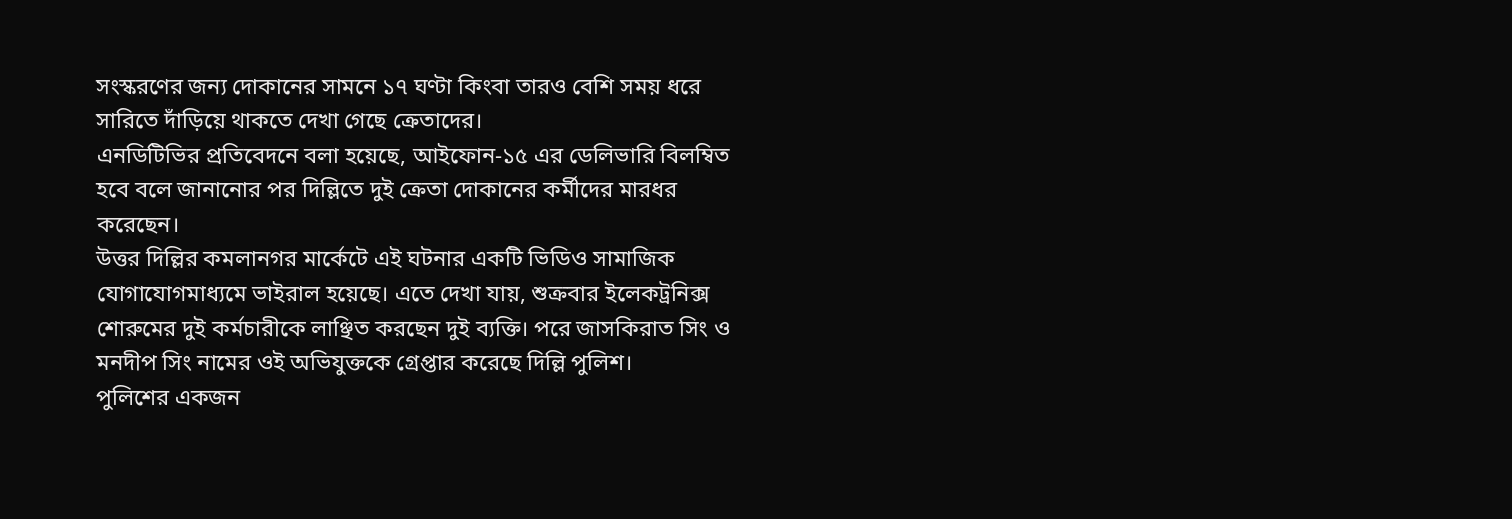সংস্করণের জন্য দোকানের সামনে ১৭ ঘণ্টা কিংবা তারও বেশি সময় ধরে সারিতে দাঁড়িয়ে থাকতে দেখা গেছে ক্রেতাদের।
এনডিটিভির প্রতিবেদনে বলা হয়েছে, আইফোন-১৫ এর ডেলিভারি বিলম্বিত হবে বলে জানানোর পর দিল্লিতে দুই ক্রেতা দোকানের কর্মীদের মারধর করেছেন।
উত্তর দিল্লির কমলানগর মার্কেটে এই ঘটনার একটি ভিডিও সামাজিক যোগাযোগমাধ্যমে ভাইরাল হয়েছে। এতে দেখা যায়, শুক্রবার ইলেকট্রনিক্স শোরুমের দুই কর্মচারীকে লাঞ্ছিত করছেন দুই ব্যক্তি। পরে জাসকিরাত সিং ও মনদীপ সিং নামের ওই অভিযুক্তকে গ্রেপ্তার করেছে দিল্লি পুলিশ।
পুলিশের একজন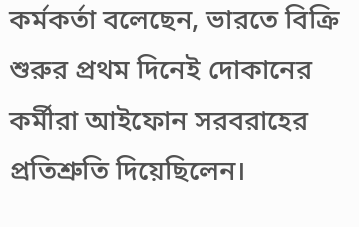কর্মকর্তা বলেছেন, ভারতে বিক্রি শুরুর প্রথম দিনেই দোকানের কর্মীরা আইফোন সরবরাহের প্রতিশ্রুতি দিয়েছিলেন।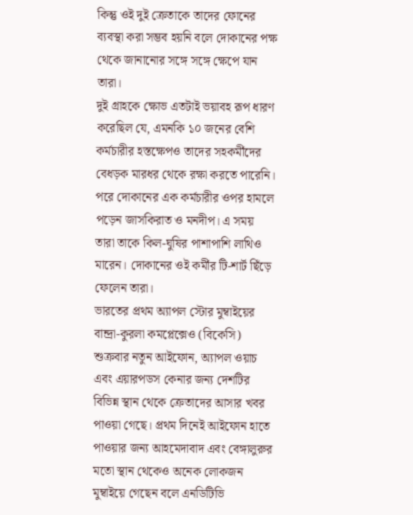কিন্তু ওই দুই ক্রেতাকে তাদের ফোনের ব্যবস্থা করা সম্ভব হয়নি বলে দোকানের পক্ষ থেকে জানানোর সঙ্গে সঙ্গে ক্ষেপে যান তারা।
দুই গ্রাহকে ক্ষোভ এতটাই ভয়াবহ রূপ ধারণ করেছিল যে, এমনকি ১০ জনের বেশি কর্মচারীর হস্তক্ষেপও তাদের সহকর্মীদের বেধড়ক মারধর থেকে রক্ষা করতে পারেনি। পরে দোকানের এক কর্মচারীর ওপর হামলে পড়েন জাসকিরাত ও মনদীপ। এ সময় তারা তাকে কিল-ঘুষির পাশাপাশি লাথিও মারেন। দোকানের ওই কর্মীর টি-শার্ট ছিঁড়ে ফেলেন তারা।
ভারতের প্রথম অ্যাপল স্টোর মুম্বাইয়ের বান্দ্রা-কুরলা কমপ্লেক্সেও (বিকেসি) শুক্রবার নতুন আইফোন, অ্যাপল ওয়াচ এবং এয়ারপডস কেনার জন্য দেশটির বিভিন্ন স্থান থেকে ক্রেতাদের আসার খবর পাওয়া গেছে। প্রথম দিনেই আইফোন হাতে পাওয়ার জন্য আহমেদাবাদ এবং বেঙ্গালুরুর মতো স্থান থেকেও অনেক লোকজন মুম্বাইয়ে গেছেন বলে এনডিটিভি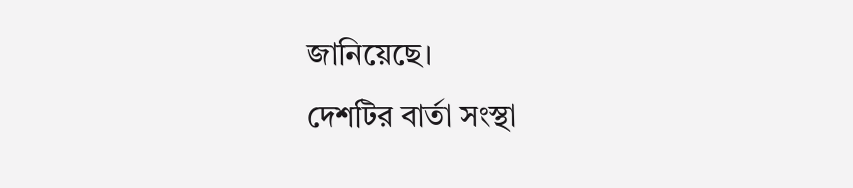জানিয়েছে।
দেশটির বার্তা সংস্থা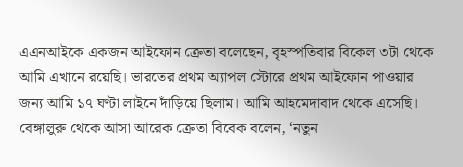এএনআইকে একজন আইফোন ক্রেতা বলেছেন, বৃহস্পতিবার বিকেল ৩টা থেকে আমি এখানে রয়েছি। ভারতের প্রথম অ্যাপল স্টোরে প্রথম আইফোন পাওয়ার জন্য আমি ১৭ ঘণ্টা লাইনে দাঁড়িয়ে ছিলাম। আমি আহমেদাবাদ থেকে এসেছি।
বেঙ্গালুরু থেকে আসা আরেক ক্রেতা বিবেক বলেন, ‘নতুন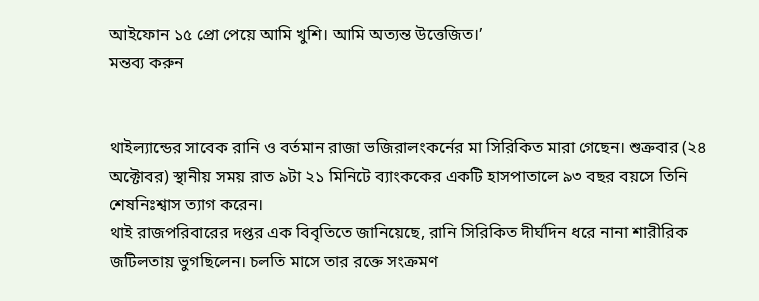আইফোন ১৫ প্রো পেয়ে আমি খুশি। আমি অত্যন্ত উত্তেজিত।’
মন্তব্য করুন


থাইল্যান্ডের সাবেক রানি ও বর্তমান রাজা ভজিরালংকর্নের মা সিরিকিত মারা গেছেন। শুক্রবার (২৪ অক্টোবর) স্থানীয় সময় রাত ৯টা ২১ মিনিটে ব্যাংককের একটি হাসপাতালে ৯৩ বছর বয়সে তিনি শেষনিঃশ্বাস ত্যাগ করেন।
থাই রাজপরিবারের দপ্তর এক বিবৃতিতে জানিয়েছে, রানি সিরিকিত দীর্ঘদিন ধরে নানা শারীরিক জটিলতায় ভুগছিলেন। চলতি মাসে তার রক্তে সংক্রমণ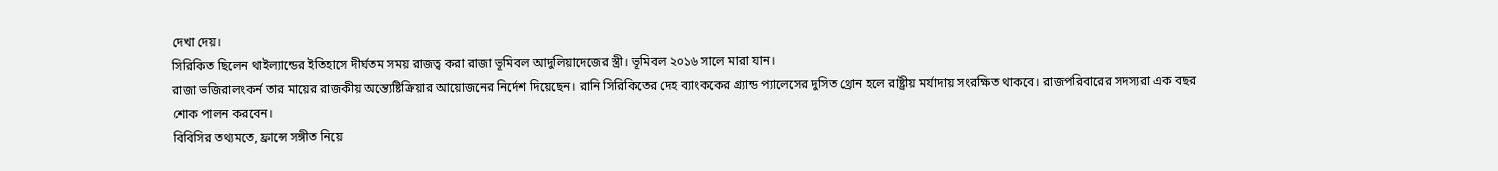দেখা দেয়।
সিরিকিত ছিলেন থাইল্যান্ডের ইতিহাসে দীর্ঘতম সময় রাজত্ব করা রাজা ভূমিবল আদুলিয়াদেজের স্ত্রী। ভূমিবল ২০১৬ সালে মারা যান।
রাজা ভজিরালংকর্ন তার মায়ের রাজকীয় অন্ত্যেষ্টিক্রিয়ার আয়োজনের নির্দেশ দিয়েছেন। রানি সিরিকিতের দেহ ব্যাংককের গ্র্যান্ড প্যালেসের দুসিত থ্রোন হলে রাষ্ট্রীয় মর্যাদায় সংরক্ষিত থাকবে। রাজপরিবারের সদস্যরা এক বছর শোক পালন করবেন।
বিবিসির তথ্যমতে, ফ্রান্সে সঙ্গীত নিয়ে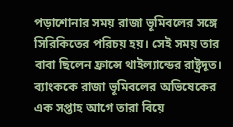পড়াশোনার সময় রাজা ভূমিবলের সঙ্গে সিরিকিতের পরিচয় হয়। সেই সময় তার বাবা ছিলেন ফ্রান্সে থাইল্যান্ডের রাষ্ট্রদূত। ব্যাংককে রাজা ভূমিবলের অভিষেকের এক সপ্তাহ আগে তারা বিয়ে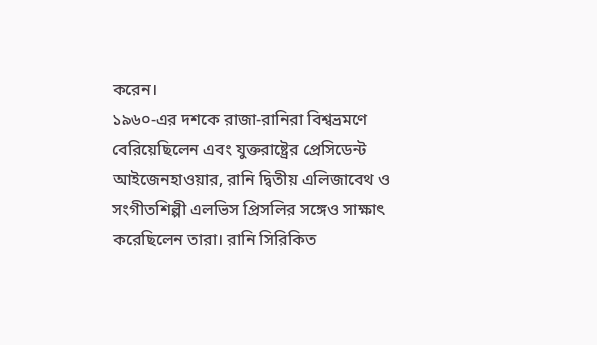করেন।
১৯৬০-এর দশকে রাজা-রানিরা বিশ্বভ্রমণে বেরিয়েছিলেন এবং যুক্তরাষ্ট্রের প্রেসিডেন্ট আইজেনহাওয়ার, রানি দ্বিতীয় এলিজাবেথ ও সংগীতশিল্পী এলভিস প্রিসলির সঙ্গেও সাক্ষাৎ করেছিলেন তারা। রানি সিরিকিত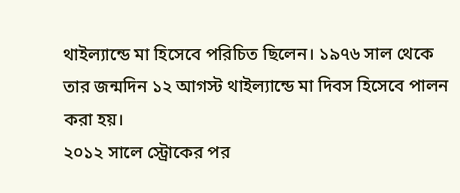থাইল্যান্ডে মা হিসেবে পরিচিত ছিলেন। ১৯৭৬ সাল থেকে তার জন্মদিন ১২ আগস্ট থাইল্যান্ডে মা দিবস হিসেবে পালন করা হয়।
২০১২ সালে স্ট্রোকের পর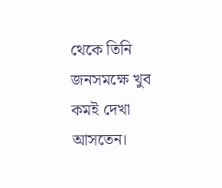থেকে তিনি জনসমক্ষে খুব কমই দেখা আসতেন।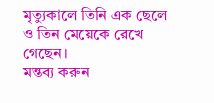মৃত্যুকালে তিনি এক ছেলে ও তিন মেয়েকে রেখে গেছেন।
মন্তব্য করুন